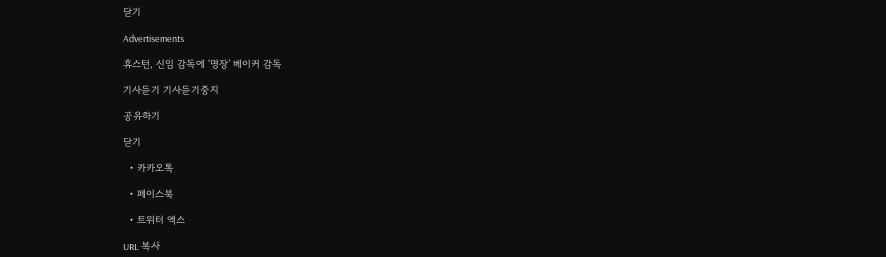닫기

Advertisements

휴스턴, 신임 감독에 ‘명장’ 베이커 감독

기사듣기 기사듣기중지

공유하기

닫기

  • 카카오톡

  • 페이스북

  • 트위터 엑스

URL 복사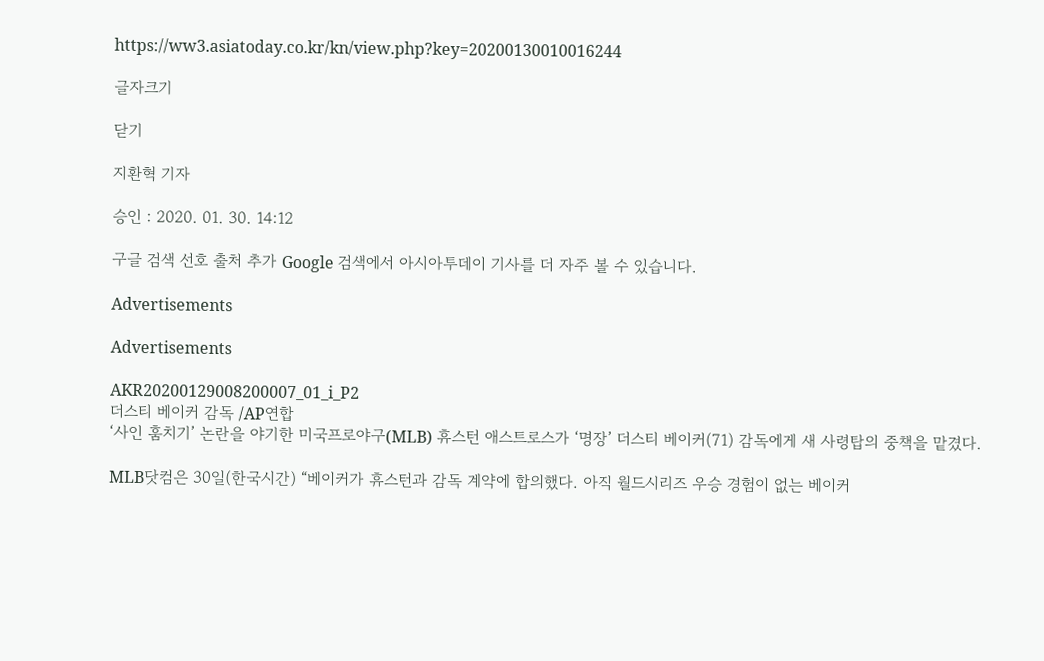https://ww3.asiatoday.co.kr/kn/view.php?key=20200130010016244

글자크기

닫기

지환혁 기자

승인 : 2020. 01. 30. 14:12

구글 검색 선호 출처 추가 Google 검색에서 아시아투데이 기사를 더 자주 볼 수 있습니다.

Advertisements

Advertisements

AKR20200129008200007_01_i_P2
더스티 베이커 감독 /AP연합
‘사인 훔치기’ 논란을 야기한 미국프로야구(MLB) 휴스턴 애스트로스가 ‘명장’ 더스티 베이커(71) 감독에게 새 사령탑의 중책을 맡겼다.

MLB닷컴은 30일(한국시간) “베이커가 휴스턴과 감독 계약에 합의했다. 아직 월드시리즈 우승 경험이 없는 베이커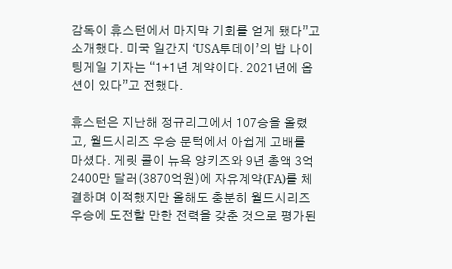감독이 휴스턴에서 마지막 기회를 얻게 됐다”고 소개했다. 미국 일간지 ‘USA투데이’의 밥 나이팅게일 기자는 “1+1년 계약이다. 2021년에 옵션이 있다”고 전했다.

휴스턴은 지난해 정규리그에서 107승을 올렸고, 월드시리즈 우승 문턱에서 아쉽게 고배를 마셨다. 게릿 콜이 뉴욕 양키즈와 9년 총액 3억2400만 달러(3870억원)에 자유계약(FA)를 체결하며 이적했지만 올해도 충분히 월드시리즈 우승에 도전할 만한 전력을 갖춘 것으로 평가된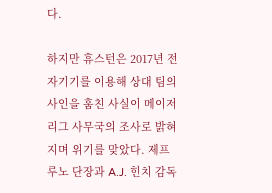다.

하지만 휴스턴은 2017년 전자기기를 이용해 상대 팀의 사인을 훔친 사실이 메이저리그 사무국의 조사로 밝혀지며 위기를 맞았다. 제프 루노 단장과 A.J. 힌치 감독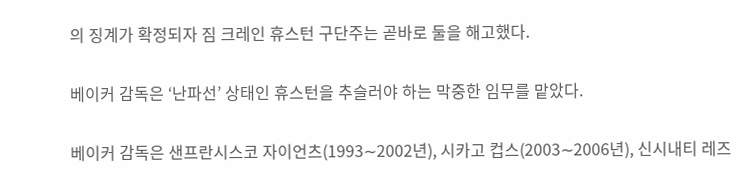의 징계가 확정되자 짐 크레인 휴스턴 구단주는 곧바로 둘을 해고했다.

베이커 감독은 ‘난파선’ 상태인 휴스턴을 추슬러야 하는 막중한 임무를 맡았다.

베이커 감독은 샌프란시스코 자이언츠(1993∼2002년), 시카고 컵스(2003∼2006년), 신시내티 레즈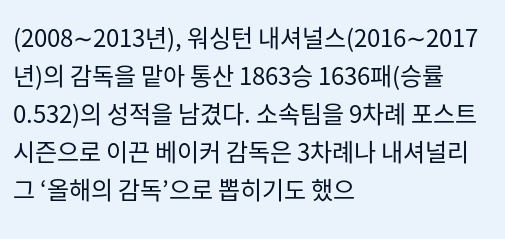(2008∼2013년), 워싱턴 내셔널스(2016∼2017년)의 감독을 맡아 통산 1863승 1636패(승률 0.532)의 성적을 남겼다. 소속팀을 9차례 포스트시즌으로 이끈 베이커 감독은 3차례나 내셔널리그 ‘올해의 감독’으로 뽑히기도 했으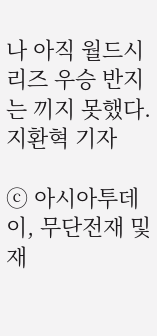나 아직 월드시리즈 우승 반지는 끼지 못했다.
지환혁 기자

ⓒ 아시아투데이, 무단전재 및 재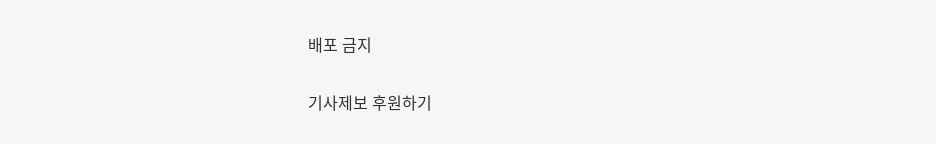배포 금지

기사제보 후원하기